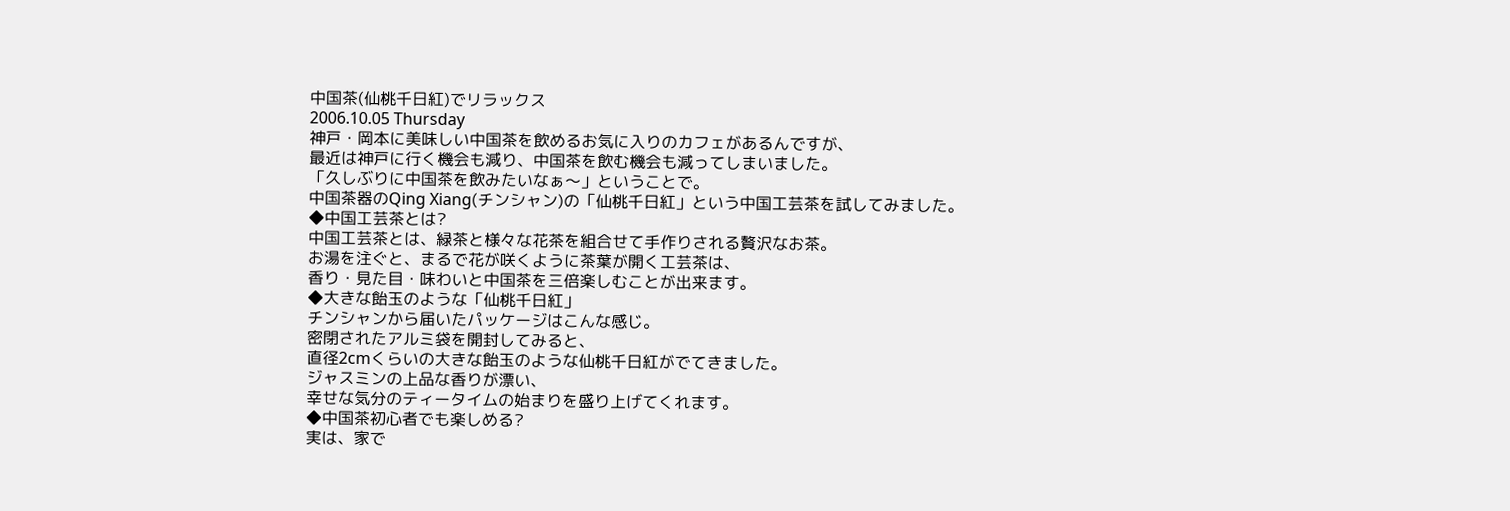中国茶(仙桃千日紅)でリラックス
2006.10.05 Thursday
神戸・岡本に美味しい中国茶を飲めるお気に入りのカフェがあるんですが、
最近は神戸に行く機会も減り、中国茶を飲む機会も減ってしまいました。
「久しぶりに中国茶を飲みたいなぁ〜」ということで。
中国茶器のQing Xiang(チンシャン)の「仙桃千日紅」という中国工芸茶を試してみました。
◆中国工芸茶とは?
中国工芸茶とは、緑茶と様々な花茶を組合せて手作りされる贅沢なお茶。
お湯を注ぐと、まるで花が咲くように茶葉が開く工芸茶は、
香り・見た目・味わいと中国茶を三倍楽しむことが出来ます。
◆大きな飴玉のような「仙桃千日紅」
チンシャンから届いたパッケージはこんな感じ。
密閉されたアルミ袋を開封してみると、
直径2cmくらいの大きな飴玉のような仙桃千日紅がでてきました。
ジャスミンの上品な香りが漂い、
幸せな気分のティータイムの始まりを盛り上げてくれます。
◆中国茶初心者でも楽しめる?
実は、家で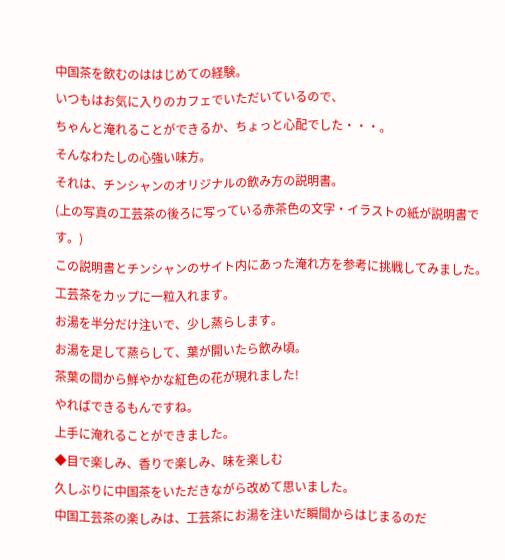中国茶を飲むのははじめての経験。
いつもはお気に入りのカフェでいただいているので、
ちゃんと淹れることができるか、ちょっと心配でした・・・。
そんなわたしの心強い味方。
それは、チンシャンのオリジナルの飲み方の説明書。
(上の写真の工芸茶の後ろに写っている赤茶色の文字・イラストの紙が説明書です。)
この説明書とチンシャンのサイト内にあった淹れ方を参考に挑戦してみました。
工芸茶をカップに一粒入れます。
お湯を半分だけ注いで、少し蒸らします。
お湯を足して蒸らして、葉が開いたら飲み頃。
茶葉の間から鮮やかな紅色の花が現れました!
やればできるもんですね。
上手に淹れることができました。
◆目で楽しみ、香りで楽しみ、味を楽しむ
久しぶりに中国茶をいただきながら改めて思いました。
中国工芸茶の楽しみは、工芸茶にお湯を注いだ瞬間からはじまるのだ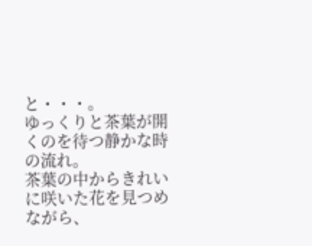と・・・。
ゆっくりと茶葉が開くのを待つ静かな時の流れ。
茶葉の中からきれいに咲いた花を見つめながら、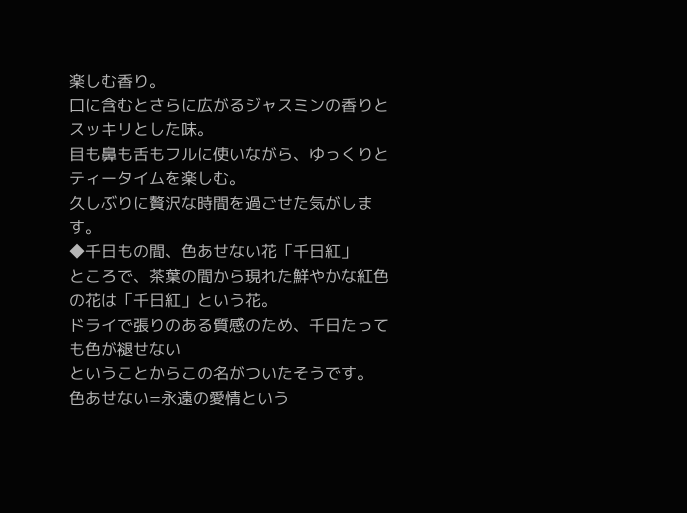楽しむ香り。
口に含むとさらに広がるジャスミンの香りとスッキリとした味。
目も鼻も舌もフルに使いながら、ゆっくりとティータイムを楽しむ。
久しぶりに贅沢な時間を過ごせた気がします。
◆千日もの間、色あせない花「千日紅」
ところで、茶葉の間から現れた鮮やかな紅色の花は「千日紅」という花。
ドライで張りのある質感のため、千日たっても色が褪せない
ということからこの名がついたそうです。
色あせない=永遠の愛情という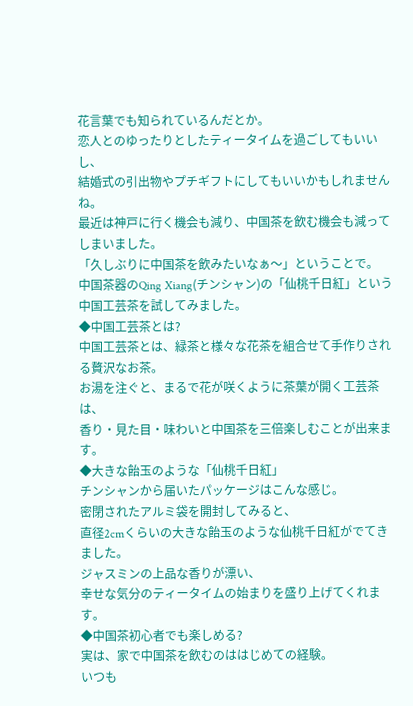花言葉でも知られているんだとか。
恋人とのゆったりとしたティータイムを過ごしてもいいし、
結婚式の引出物やプチギフトにしてもいいかもしれませんね。
最近は神戸に行く機会も減り、中国茶を飲む機会も減ってしまいました。
「久しぶりに中国茶を飲みたいなぁ〜」ということで。
中国茶器のQing Xiang(チンシャン)の「仙桃千日紅」という中国工芸茶を試してみました。
◆中国工芸茶とは?
中国工芸茶とは、緑茶と様々な花茶を組合せて手作りされる贅沢なお茶。
お湯を注ぐと、まるで花が咲くように茶葉が開く工芸茶は、
香り・見た目・味わいと中国茶を三倍楽しむことが出来ます。
◆大きな飴玉のような「仙桃千日紅」
チンシャンから届いたパッケージはこんな感じ。
密閉されたアルミ袋を開封してみると、
直径2cmくらいの大きな飴玉のような仙桃千日紅がでてきました。
ジャスミンの上品な香りが漂い、
幸せな気分のティータイムの始まりを盛り上げてくれます。
◆中国茶初心者でも楽しめる?
実は、家で中国茶を飲むのははじめての経験。
いつも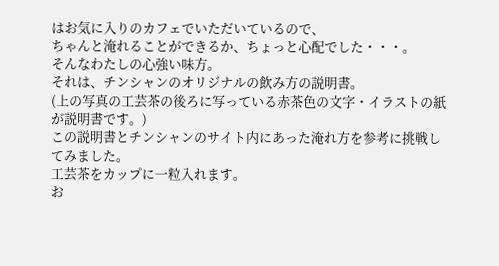はお気に入りのカフェでいただいているので、
ちゃんと淹れることができるか、ちょっと心配でした・・・。
そんなわたしの心強い味方。
それは、チンシャンのオリジナルの飲み方の説明書。
(上の写真の工芸茶の後ろに写っている赤茶色の文字・イラストの紙が説明書です。)
この説明書とチンシャンのサイト内にあった淹れ方を参考に挑戦してみました。
工芸茶をカップに一粒入れます。
お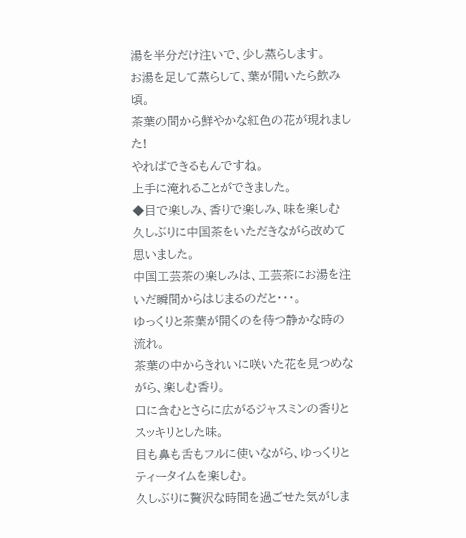湯を半分だけ注いで、少し蒸らします。
お湯を足して蒸らして、葉が開いたら飲み頃。
茶葉の間から鮮やかな紅色の花が現れました!
やればできるもんですね。
上手に淹れることができました。
◆目で楽しみ、香りで楽しみ、味を楽しむ
久しぶりに中国茶をいただきながら改めて思いました。
中国工芸茶の楽しみは、工芸茶にお湯を注いだ瞬間からはじまるのだと・・・。
ゆっくりと茶葉が開くのを待つ静かな時の流れ。
茶葉の中からきれいに咲いた花を見つめながら、楽しむ香り。
口に含むとさらに広がるジャスミンの香りとスッキリとした味。
目も鼻も舌もフルに使いながら、ゆっくりとティータイムを楽しむ。
久しぶりに贅沢な時間を過ごせた気がしま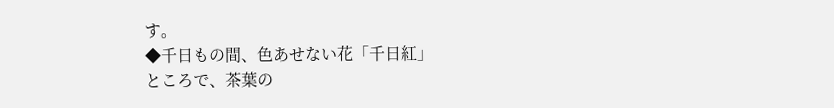す。
◆千日もの間、色あせない花「千日紅」
ところで、茶葉の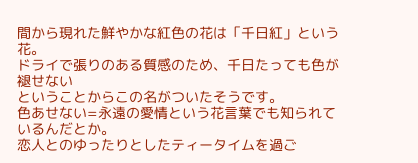間から現れた鮮やかな紅色の花は「千日紅」という花。
ドライで張りのある質感のため、千日たっても色が褪せない
ということからこの名がついたそうです。
色あせない=永遠の愛情という花言葉でも知られているんだとか。
恋人とのゆったりとしたティータイムを過ご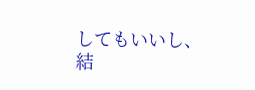してもいいし、
結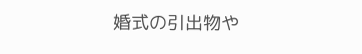婚式の引出物や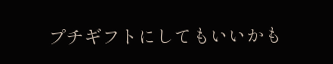プチギフトにしてもいいかも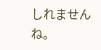しれませんね。